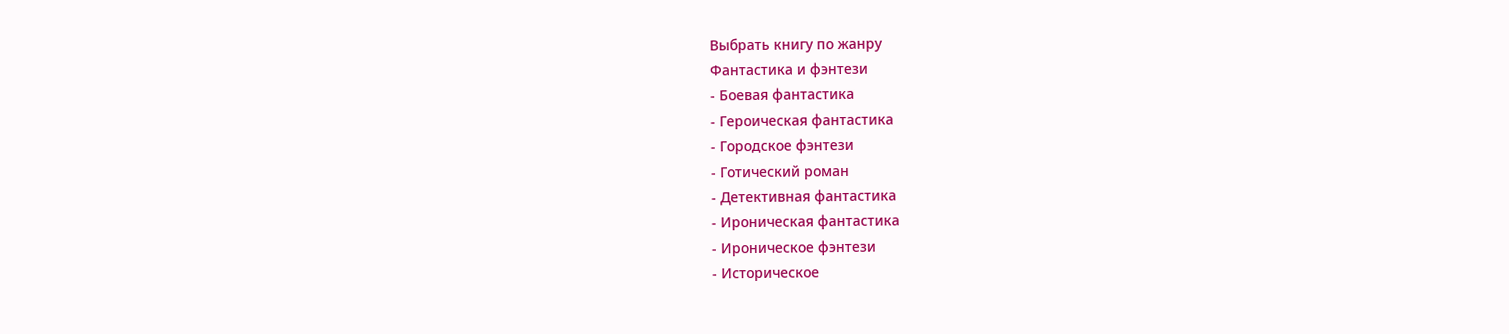Выбрать книгу по жанру
Фантастика и фэнтези
- Боевая фантастика
- Героическая фантастика
- Городское фэнтези
- Готический роман
- Детективная фантастика
- Ироническая фантастика
- Ироническое фэнтези
- Историческое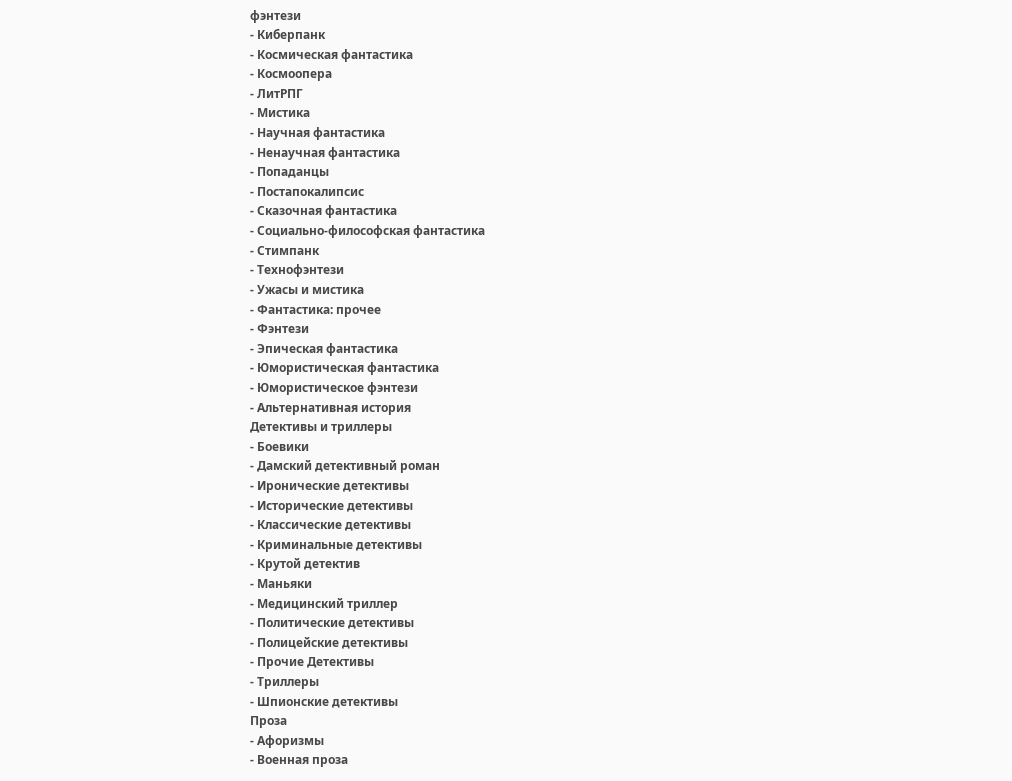фэнтези
- Киберпанк
- Космическая фантастика
- Космоопера
- ЛитРПГ
- Мистика
- Научная фантастика
- Ненаучная фантастика
- Попаданцы
- Постапокалипсис
- Сказочная фантастика
- Социально-философская фантастика
- Стимпанк
- Технофэнтези
- Ужасы и мистика
- Фантастика: прочее
- Фэнтези
- Эпическая фантастика
- Юмористическая фантастика
- Юмористическое фэнтези
- Альтернативная история
Детективы и триллеры
- Боевики
- Дамский детективный роман
- Иронические детективы
- Исторические детективы
- Классические детективы
- Криминальные детективы
- Крутой детектив
- Маньяки
- Медицинский триллер
- Политические детективы
- Полицейские детективы
- Прочие Детективы
- Триллеры
- Шпионские детективы
Проза
- Афоризмы
- Военная проза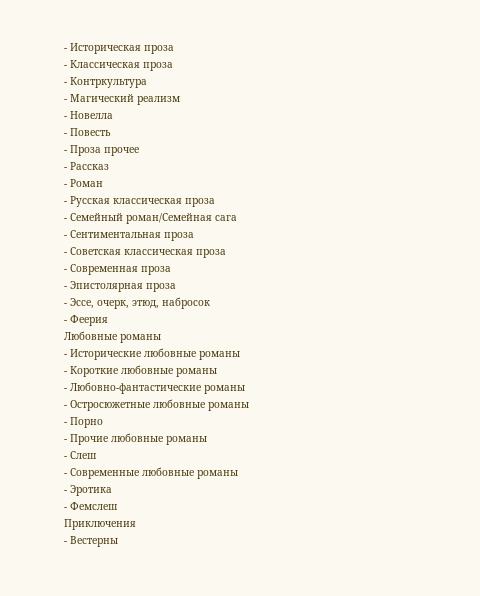- Историческая проза
- Классическая проза
- Контркультура
- Магический реализм
- Новелла
- Повесть
- Проза прочее
- Рассказ
- Роман
- Русская классическая проза
- Семейный роман/Семейная сага
- Сентиментальная проза
- Советская классическая проза
- Современная проза
- Эпистолярная проза
- Эссе, очерк, этюд, набросок
- Феерия
Любовные романы
- Исторические любовные романы
- Короткие любовные романы
- Любовно-фантастические романы
- Остросюжетные любовные романы
- Порно
- Прочие любовные романы
- Слеш
- Современные любовные романы
- Эротика
- Фемслеш
Приключения
- Вестерны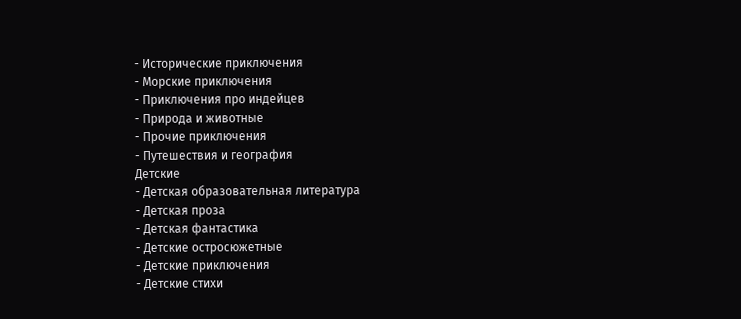- Исторические приключения
- Морские приключения
- Приключения про индейцев
- Природа и животные
- Прочие приключения
- Путешествия и география
Детские
- Детская образовательная литература
- Детская проза
- Детская фантастика
- Детские остросюжетные
- Детские приключения
- Детские стихи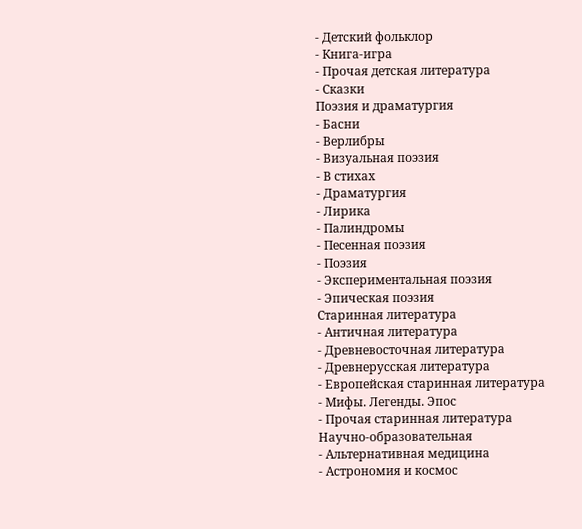- Детский фольклор
- Книга-игра
- Прочая детская литература
- Сказки
Поэзия и драматургия
- Басни
- Верлибры
- Визуальная поэзия
- В стихах
- Драматургия
- Лирика
- Палиндромы
- Песенная поэзия
- Поэзия
- Экспериментальная поэзия
- Эпическая поэзия
Старинная литература
- Античная литература
- Древневосточная литература
- Древнерусская литература
- Европейская старинная литература
- Мифы. Легенды. Эпос
- Прочая старинная литература
Научно-образовательная
- Альтернативная медицина
- Астрономия и космос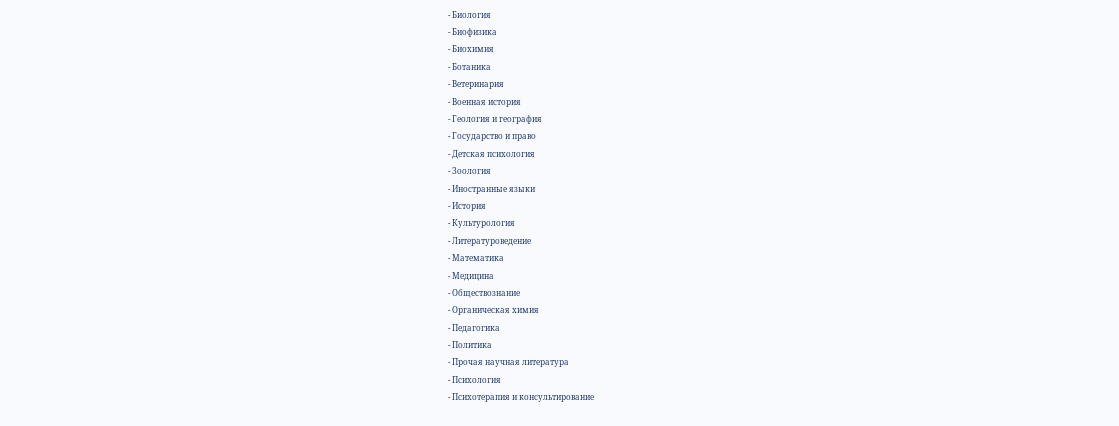- Биология
- Биофизика
- Биохимия
- Ботаника
- Ветеринария
- Военная история
- Геология и география
- Государство и право
- Детская психология
- Зоология
- Иностранные языки
- История
- Культурология
- Литературоведение
- Математика
- Медицина
- Обществознание
- Органическая химия
- Педагогика
- Политика
- Прочая научная литература
- Психология
- Психотерапия и консультирование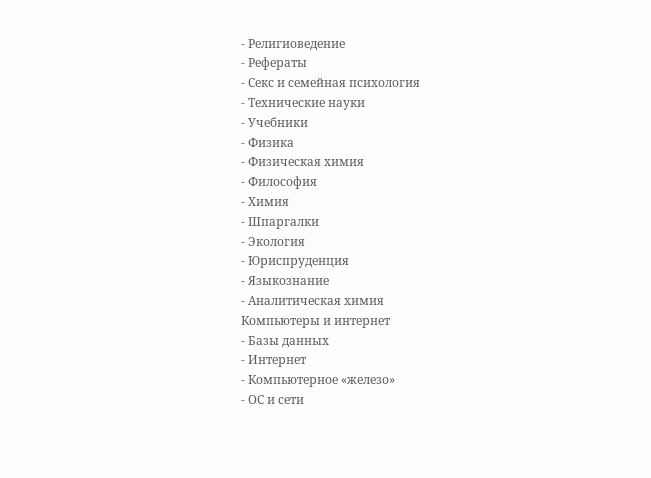- Религиоведение
- Рефераты
- Секс и семейная психология
- Технические науки
- Учебники
- Физика
- Физическая химия
- Философия
- Химия
- Шпаргалки
- Экология
- Юриспруденция
- Языкознание
- Аналитическая химия
Компьютеры и интернет
- Базы данных
- Интернет
- Компьютерное «железо»
- ОС и сети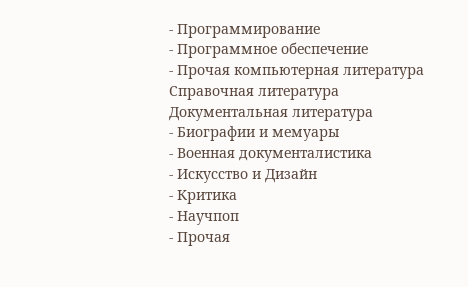- Программирование
- Программное обеспечение
- Прочая компьютерная литература
Справочная литература
Документальная литература
- Биографии и мемуары
- Военная документалистика
- Искусство и Дизайн
- Критика
- Научпоп
- Прочая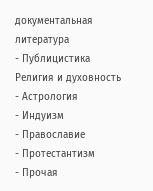документальная литература
- Публицистика
Религия и духовность
- Астрология
- Индуизм
- Православие
- Протестантизм
- Прочая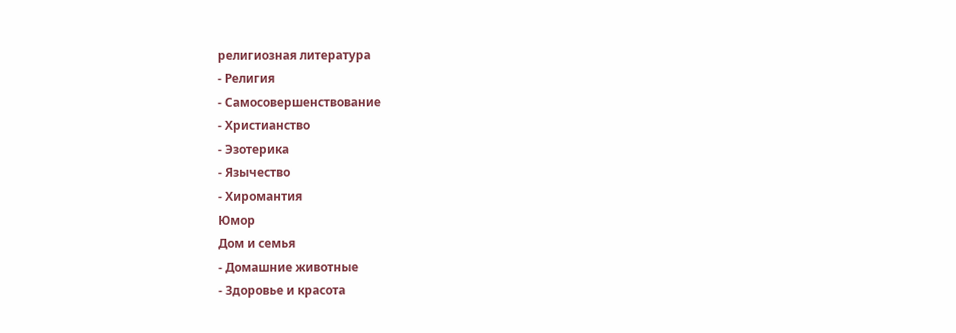религиозная литература
- Религия
- Самосовершенствование
- Христианство
- Эзотерика
- Язычество
- Хиромантия
Юмор
Дом и семья
- Домашние животные
- Здоровье и красота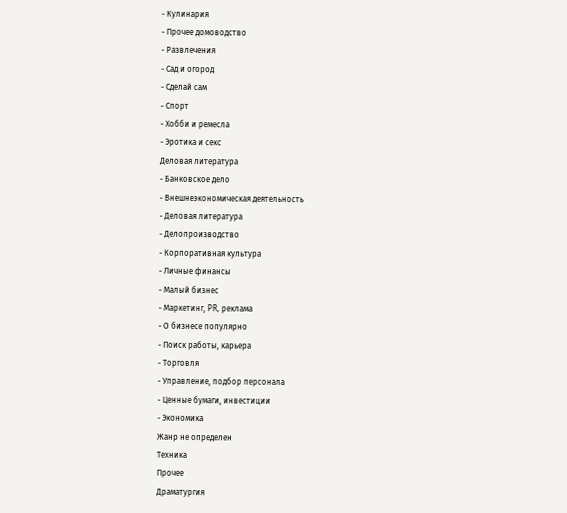- Кулинария
- Прочее домоводство
- Развлечения
- Сад и огород
- Сделай сам
- Спорт
- Хобби и ремесла
- Эротика и секс
Деловая литература
- Банковское дело
- Внешнеэкономическая деятельность
- Деловая литература
- Делопроизводство
- Корпоративная культура
- Личные финансы
- Малый бизнес
- Маркетинг, PR, реклама
- О бизнесе популярно
- Поиск работы, карьера
- Торговля
- Управление, подбор персонала
- Ценные бумаги, инвестиции
- Экономика
Жанр не определен
Техника
Прочее
Драматургия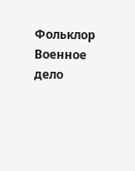Фольклор
Военное дело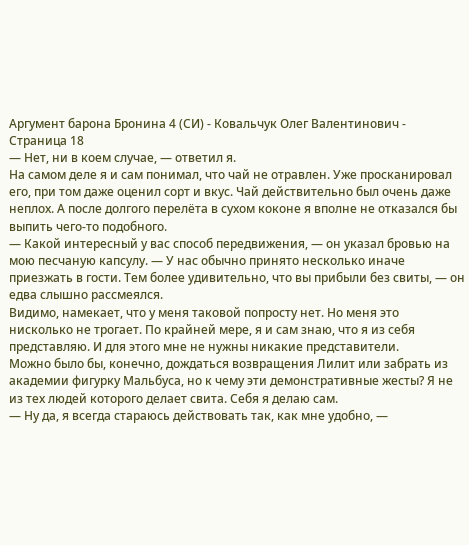Аргумент барона Бронина 4 (СИ) - Ковальчук Олег Валентинович - Страница 18
— Нет, ни в коем случае, — ответил я.
На самом деле я и сам понимал, что чай не отравлен. Уже просканировал его, при том даже оценил сорт и вкус. Чай действительно был очень даже неплох. А после долгого перелёта в сухом коконе я вполне не отказался бы выпить чего-то подобного.
— Какой интересный у вас способ передвижения, — он указал бровью на мою песчаную капсулу. — У нас обычно принято несколько иначе приезжать в гости. Тем более удивительно, что вы прибыли без свиты, — он едва слышно рассмеялся.
Видимо, намекает, что у меня таковой попросту нет. Но меня это нисколько не трогает. По крайней мере, я и сам знаю, что я из себя представляю. И для этого мне не нужны никакие представители.
Можно было бы, конечно, дождаться возвращения Лилит или забрать из академии фигурку Мальбуса, но к чему эти демонстративные жесты? Я не из тех людей которого делает свита. Себя я делаю сам.
— Ну да, я всегда стараюсь действовать так, как мне удобно, —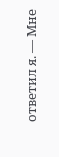ответил я. — Мне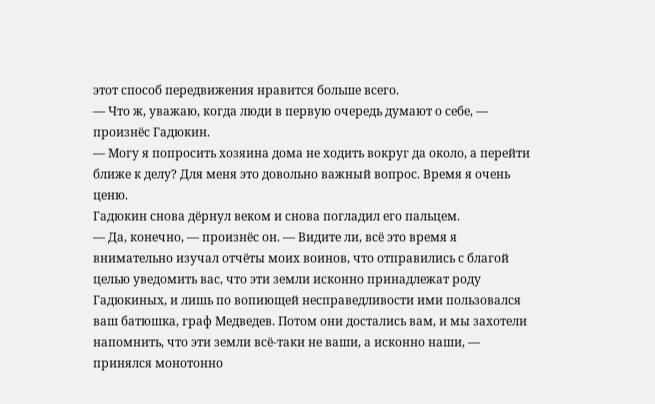этот способ передвижения нравится больше всего.
— Что ж, уважаю, когда люди в первую очередь думают о себе, — произнёс Гадюкин.
— Могу я попросить хозяина дома не ходить вокруг да около, а перейти ближе к делу? Для меня это довольно важный вопрос. Время я очень ценю.
Гадюкин снова дёрнул веком и снова погладил его пальцем.
— Да, конечно, — произнёс он. — Видите ли, всё это время я внимательно изучал отчёты моих воинов, что отправились с благой целью уведомить вас, что эти земли исконно принадлежат роду Гадюкиных, и лишь по вопиющей несправедливости ими пользовался ваш батюшка, граф Медведев. Потом они достались вам, и мы захотели напомнить, что эти земли всё-таки не ваши, а исконно наши, — принялся монотонно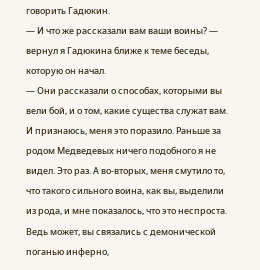говорить Гадюкин.
— И что же рассказали вам ваши воины? — вернул я Гадюкина ближе к теме беседы, которую он начал.
— Они рассказали о способах, которыми вы вели бой, и о том, какие существа служат вам. И признаюсь, меня это поразило. Раньше за родом Медведевых ничего подобного я не видел. Это раз. А во-вторых, меня смутило то, что такого сильного воина, как вы, выделили из рода, и мне показалось, что это неспроста. Ведь может, вы связались с демонической поганью инферно,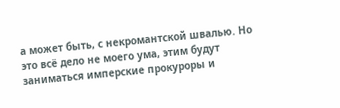а может быть, с некромантской швалью. Но это всё дело не моего ума, этим будут заниматься имперские прокуроры и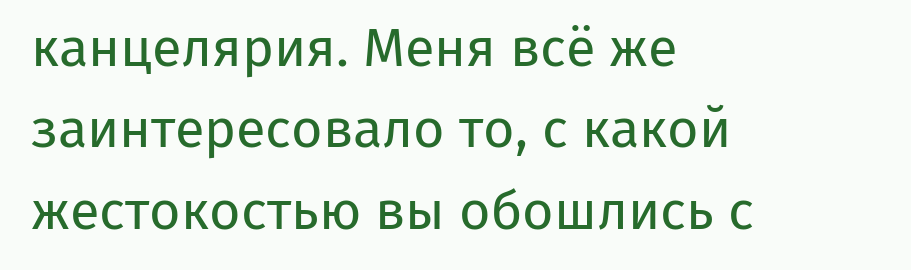канцелярия. Меня всё же заинтересовало то, с какой жестокостью вы обошлись с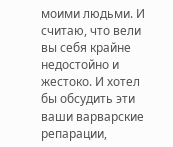моими людьми. И считаю, что вели вы себя крайне недостойно и жестоко. И хотел бы обсудить эти ваши варварские репарации,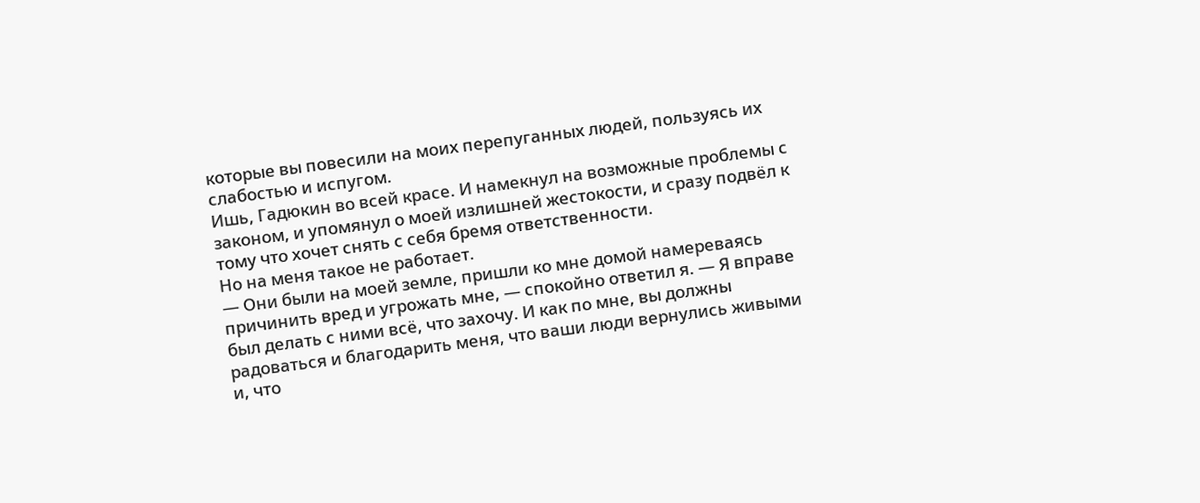которые вы повесили на моих перепуганных людей, пользуясь их слабостью и испугом.
Ишь, Гадюкин во всей красе. И намекнул на возможные проблемы с законом, и упомянул о моей излишней жестокости, и сразу подвёл к тому что хочет снять с себя бремя ответственности.
Но на меня такое не работает.
— Они были на моей земле, пришли ко мне домой намереваясь причинить вред и угрожать мне, — спокойно ответил я. — Я вправе был делать с ними всё, что захочу. И как по мне, вы должны радоваться и благодарить меня, что ваши люди вернулись живыми и, что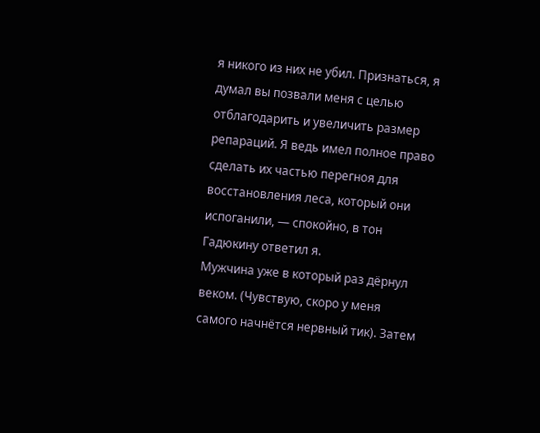я никого из них не убил. Признаться, я думал вы позвали меня с целью отблагодарить и увеличить размер репараций. Я ведь имел полное право сделать их частью перегноя для восстановления леса, который они испоганили, — спокойно, в тон Гадюкину ответил я.
Мужчина уже в который раз дёрнул веком. (Чувствую, скоро у меня самого начнётся нервный тик). Затем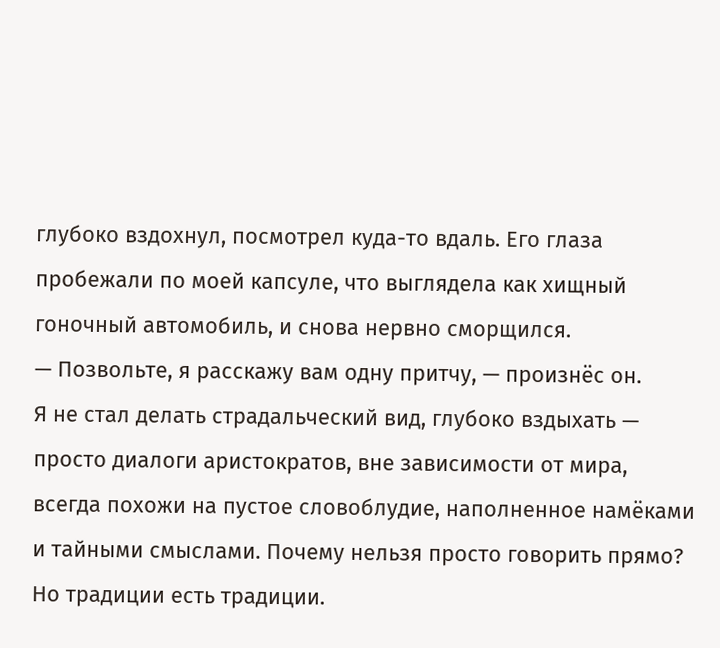глубоко вздохнул, посмотрел куда-то вдаль. Его глаза пробежали по моей капсуле, что выглядела как хищный гоночный автомобиль, и снова нервно сморщился.
— Позвольте, я расскажу вам одну притчу, — произнёс он.
Я не стал делать страдальческий вид, глубоко вздыхать — просто диалоги аристократов, вне зависимости от мира, всегда похожи на пустое словоблудие, наполненное намёками и тайными смыслами. Почему нельзя просто говорить прямо?
Но традиции есть традиции.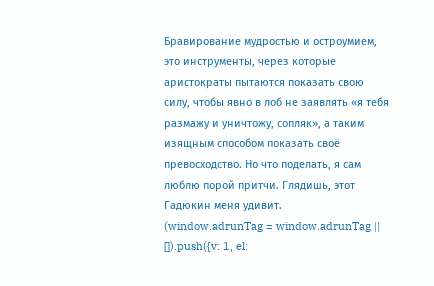Бравирование мудростью и остроумием, это инструменты, через которые аристократы пытаются показать свою силу, чтобы явно в лоб не заявлять «я тебя размажу и уничтожу, сопляк», а таким изящным способом показать своё превосходство. Но что поделать, я сам люблю порой притчи. Глядишь, этот Гадюкин меня удивит.
(window.adrunTag = window.adrunTag || []).push({v: 1, el: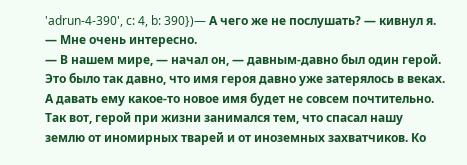'adrun-4-390', c: 4, b: 390})— А чего же не послушать? — кивнул я. — Мне очень интересно.
— В нашем мире, — начал он, — давным-давно был один герой. Это было так давно, что имя героя давно уже затерялось в веках. А давать ему какое-то новое имя будет не совсем почтительно. Так вот, герой при жизни занимался тем, что спасал нашу землю от иномирных тварей и от иноземных захватчиков. Ко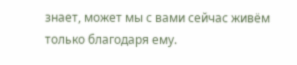знает, может мы с вами сейчас живём только благодаря ему.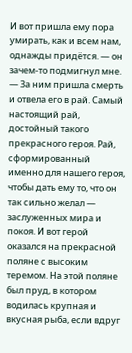И вот пришла ему пора умирать, как и всем нам, однажды придётся. — он зачем-то подмигнул мне. — За ним пришла смерть и отвела его в рай. Самый настоящий рай, достойный такого прекрасного героя. Рай, сформированный именно для нашего героя, чтобы дать ему то, что он так сильно желал — заслуженных мира и покоя. И вот герой оказался на прекрасной поляне с высоким теремом. На этой поляне был пруд, в котором водилась крупная и вкусная рыба, если вдруг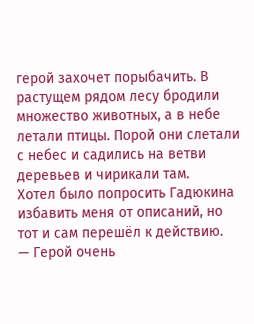герой захочет порыбачить. В растущем рядом лесу бродили множество животных, а в небе летали птицы. Порой они слетали с небес и садились на ветви деревьев и чирикали там.
Хотел было попросить Гадюкина избавить меня от описаний, но тот и сам перешёл к действию.
— Герой очень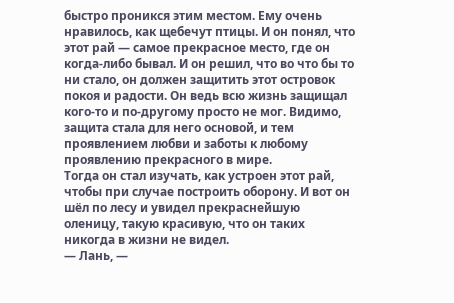быстро проникся этим местом. Ему очень нравилось, как щебечут птицы. И он понял, что этот рай — самое прекрасное место, где он когда-либо бывал. И он решил, что во что бы то ни стало, он должен защитить этот островок покоя и радости. Он ведь всю жизнь защищал кого-то и по-другому просто не мог. Видимо, защита стала для него основой, и тем проявлением любви и заботы к любому проявлению прекрасного в мире.
Тогда он стал изучать, как устроен этот рай, чтобы при случае построить оборону. И вот он шёл по лесу и увидел прекраснейшую оленицу, такую красивую, что он таких никогда в жизни не видел.
— Лань, —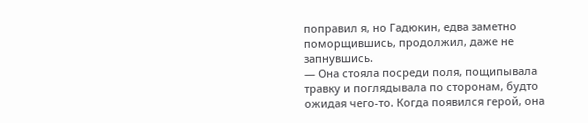поправил я, но Гадюкин, едва заметно поморщившись, продолжил, даже не запнувшись.
— Она стояла посреди поля, пощипывала травку и поглядывала по сторонам, будто ожидая чего-то. Когда появился герой, она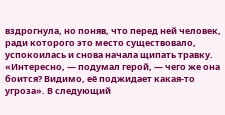вздрогнула, но поняв, что перед ней человек, ради которого это место существовало, успокоилась и снова начала щипать травку.
«Интересно, — подумал герой, — чего же она боится? Видимо, её поджидает какая-то угроза». В следующий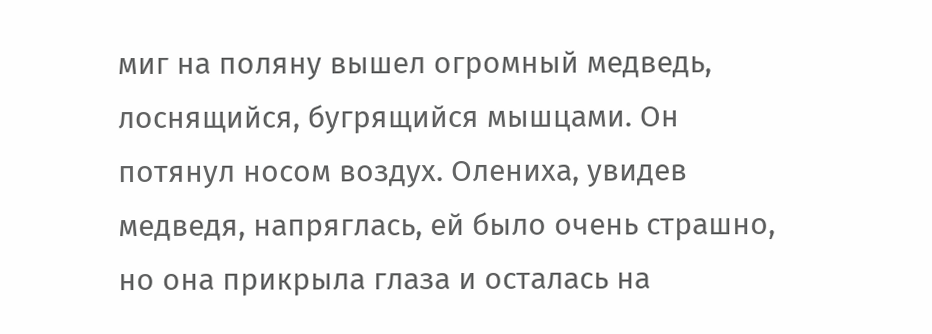миг на поляну вышел огромный медведь, лоснящийся, бугрящийся мышцами. Он потянул носом воздух. Олениха, увидев медведя, напряглась, ей было очень страшно, но она прикрыла глаза и осталась на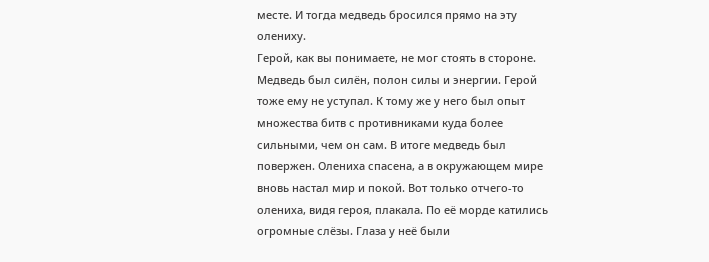месте. И тогда медведь бросился прямо на эту олениху.
Герой, как вы понимаете, не мог стоять в стороне. Медведь был силён, полон силы и энергии. Герой тоже ему не уступал. К тому же у него был опыт множества битв с противниками куда более сильными, чем он сам. В итоге медведь был повержен. Олениха спасена, а в окружающем мире вновь настал мир и покой. Вот только отчего-то олениха, видя героя, плакала. По её морде катились огромные слёзы. Глаза у неё были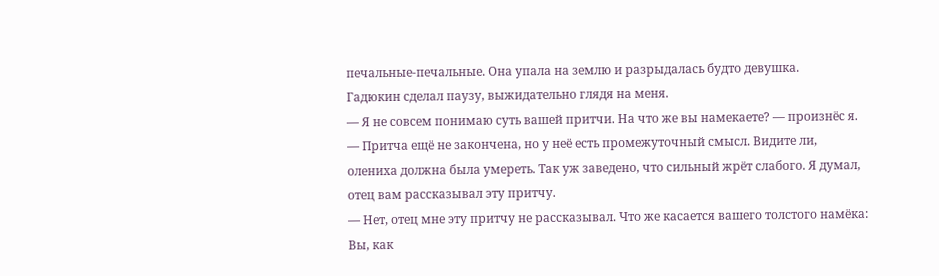печальные-печальные. Она упала на землю и разрыдалась будто девушка.
Гадюкин сделал паузу, выжидательно глядя на меня.
— Я не совсем понимаю суть вашей притчи. На что же вы намекаете? — произнёс я.
— Притча ещё не закончена, но у неё есть промежуточный смысл. Видите ли, олениха должна была умереть. Так уж заведено, что сильный жрёт слабого. Я думал, отец вам рассказывал эту притчу.
— Нет, отец мне эту притчу не рассказывал. Что же касается вашего толстого намёка: Вы, как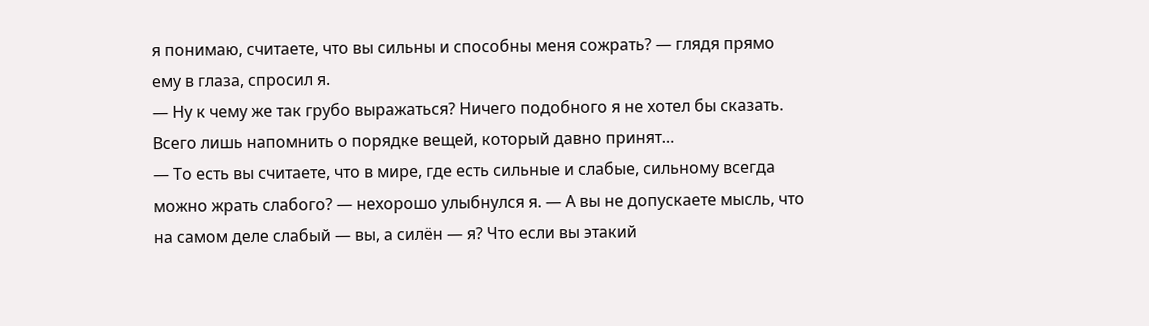я понимаю, считаете, что вы сильны и способны меня сожрать? — глядя прямо ему в глаза, спросил я.
— Ну к чему же так грубо выражаться? Ничего подобного я не хотел бы сказать. Всего лишь напомнить о порядке вещей, который давно принят…
— То есть вы считаете, что в мире, где есть сильные и слабые, сильному всегда можно жрать слабого? — нехорошо улыбнулся я. — А вы не допускаете мысль, что на самом деле слабый — вы, а силён — я? Что если вы этакий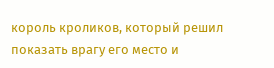король кроликов, который решил показать врагу его место и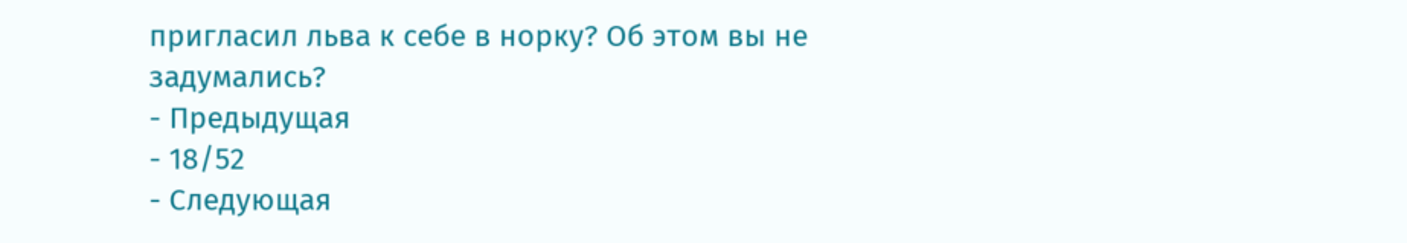пригласил льва к себе в норку? Об этом вы не задумались?
- Предыдущая
- 18/52
- Следующая